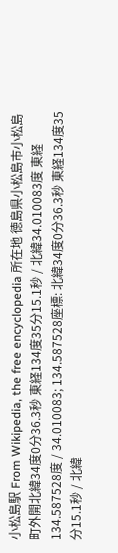小松島駅 From Wikipedia, the free encyclopedia 所在地 徳島県小松島市小松島町外開北緯34度0分36.3秒 東経134度35分15.1秒 / 北緯34.010083度 東経134.587528度 / 34.010083; 134.587528座標: 北緯34度0分36.3秒 東経134度35分15.1秒 / 北緯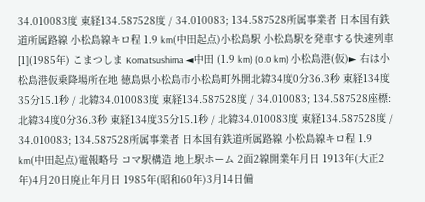34.010083度 東経134.587528度 / 34.010083; 134.587528所属事業者 日本国有鉄道所属路線 小松島線キロ程 1.9 km(中田起点)小松島駅 小松島駅を発車する快速列車[1](1985年) こまつしま Komatsushima ◄中田 (1.9 km) (0.0 km) 小松島港(仮)► 右は小松島港仮乗降場所在地 徳島県小松島市小松島町外開北緯34度0分36.3秒 東経134度35分15.1秒 / 北緯34.010083度 東経134.587528度 / 34.010083; 134.587528座標: 北緯34度0分36.3秒 東経134度35分15.1秒 / 北緯34.010083度 東経134.587528度 / 34.010083; 134.587528所属事業者 日本国有鉄道所属路線 小松島線キロ程 1.9 km(中田起点)電報略号 コマ駅構造 地上駅ホーム 2面2線開業年月日 1913年(大正2年)4月20日廃止年月日 1985年(昭和60年)3月14日備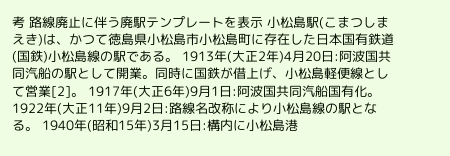考 路線廃止に伴う廃駅テンプレートを表示 小松島駅(こまつしまえき)は、かつて徳島県小松島市小松島町に存在した日本国有鉄道(国鉄)小松島線の駅である。 1913年(大正2年)4月20日:阿波国共同汽船の駅として開業。同時に国鉄が借上げ、小松島軽便線として営業[2]。 1917年(大正6年)9月1日:阿波国共同汽船国有化。 1922年(大正11年)9月2日:路線名改称により小松島線の駅となる。 1940年(昭和15年)3月15日:構内に小松島港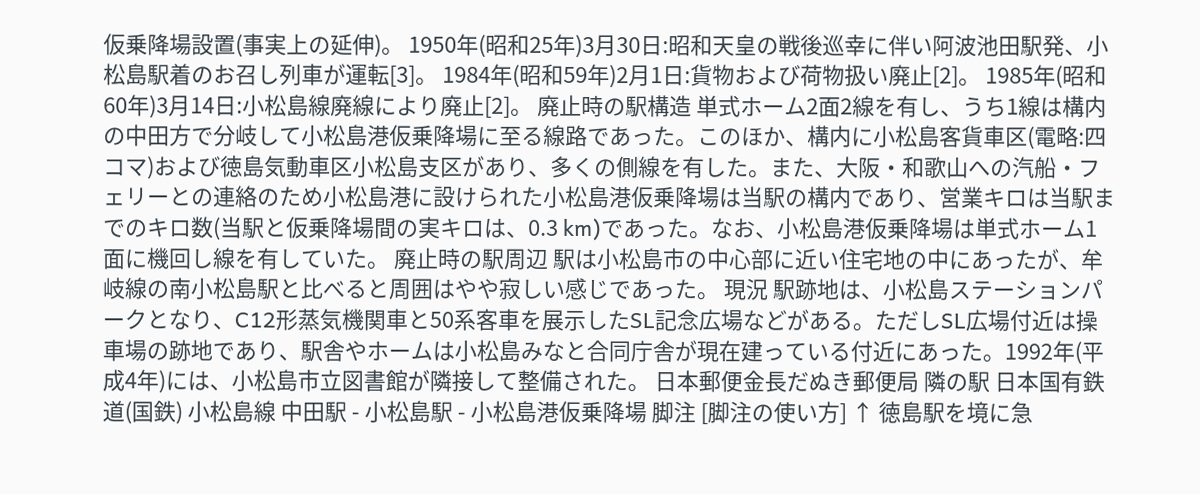仮乗降場設置(事実上の延伸)。 1950年(昭和25年)3月30日:昭和天皇の戦後巡幸に伴い阿波池田駅発、小松島駅着のお召し列車が運転[3]。 1984年(昭和59年)2月1日:貨物および荷物扱い廃止[2]。 1985年(昭和60年)3月14日:小松島線廃線により廃止[2]。 廃止時の駅構造 単式ホーム2面2線を有し、うち1線は構内の中田方で分岐して小松島港仮乗降場に至る線路であった。このほか、構内に小松島客貨車区(電略:四コマ)および徳島気動車区小松島支区があり、多くの側線を有した。また、大阪・和歌山への汽船・フェリーとの連絡のため小松島港に設けられた小松島港仮乗降場は当駅の構内であり、営業キロは当駅までのキロ数(当駅と仮乗降場間の実キロは、0.3 km)であった。なお、小松島港仮乗降場は単式ホーム1面に機回し線を有していた。 廃止時の駅周辺 駅は小松島市の中心部に近い住宅地の中にあったが、牟岐線の南小松島駅と比べると周囲はやや寂しい感じであった。 現況 駅跡地は、小松島ステーションパークとなり、C12形蒸気機関車と50系客車を展示したSL記念広場などがある。ただしSL広場付近は操車場の跡地であり、駅舎やホームは小松島みなと合同庁舎が現在建っている付近にあった。1992年(平成4年)には、小松島市立図書館が隣接して整備された。 日本郵便金長だぬき郵便局 隣の駅 日本国有鉄道(国鉄) 小松島線 中田駅 - 小松島駅 - 小松島港仮乗降場 脚注 [脚注の使い方] ↑ 徳島駅を境に急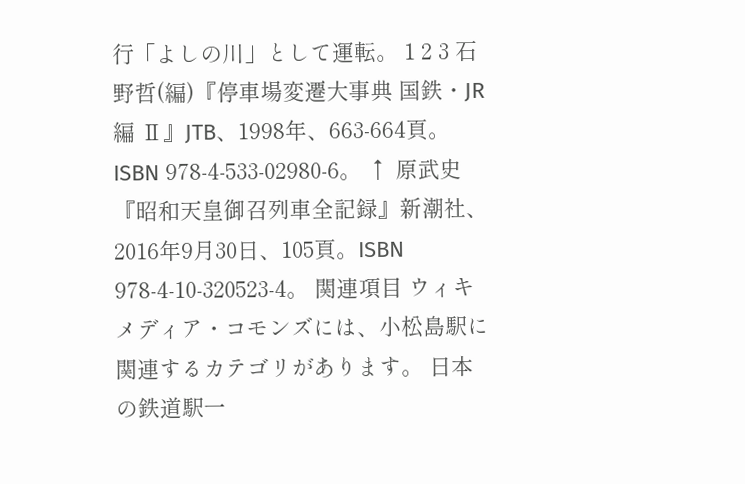行「よしの川」として運転。 1 2 3 石野哲(編)『停車場変遷大事典 国鉄・JR編 Ⅱ』JTB、1998年、663-664頁。ISBN 978-4-533-02980-6。 ↑ 原武史『昭和天皇御召列車全記録』新潮社、2016年9月30日、105頁。ISBN 978-4-10-320523-4。 関連項目 ウィキメディア・コモンズには、小松島駅に関連するカテゴリがあります。 日本の鉄道駅一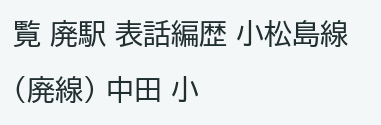覧 廃駅 表話編歴 小松島線(廃線) 中田 小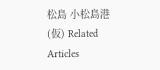松島 小松島港(仮) Related Articles